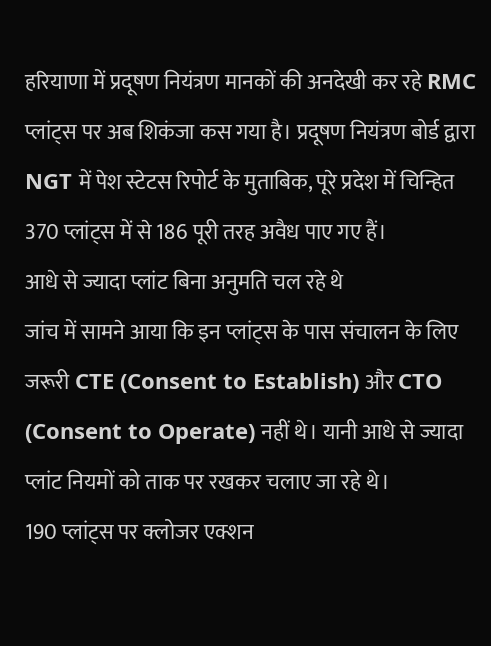हरियाणा में प्रदूषण नियंत्रण मानकों की अनदेखी कर रहे RMC प्लांट्स पर अब शिकंजा कस गया है। प्रदूषण नियंत्रण बोर्ड द्वारा NGT में पेश स्टेटस रिपोर्ट के मुताबिक, पूरे प्रदेश में चिन्हित 370 प्लांट्स में से 186 पूरी तरह अवैध पाए गए हैं।
आधे से ज्यादा प्लांट बिना अनुमति चल रहे थे
जांच में सामने आया कि इन प्लांट्स के पास संचालन के लिए जरूरी CTE (Consent to Establish) और CTO (Consent to Operate) नहीं थे। यानी आधे से ज्यादा प्लांट नियमों को ताक पर रखकर चलाए जा रहे थे।
190 प्लांट्स पर क्लोजर एक्शन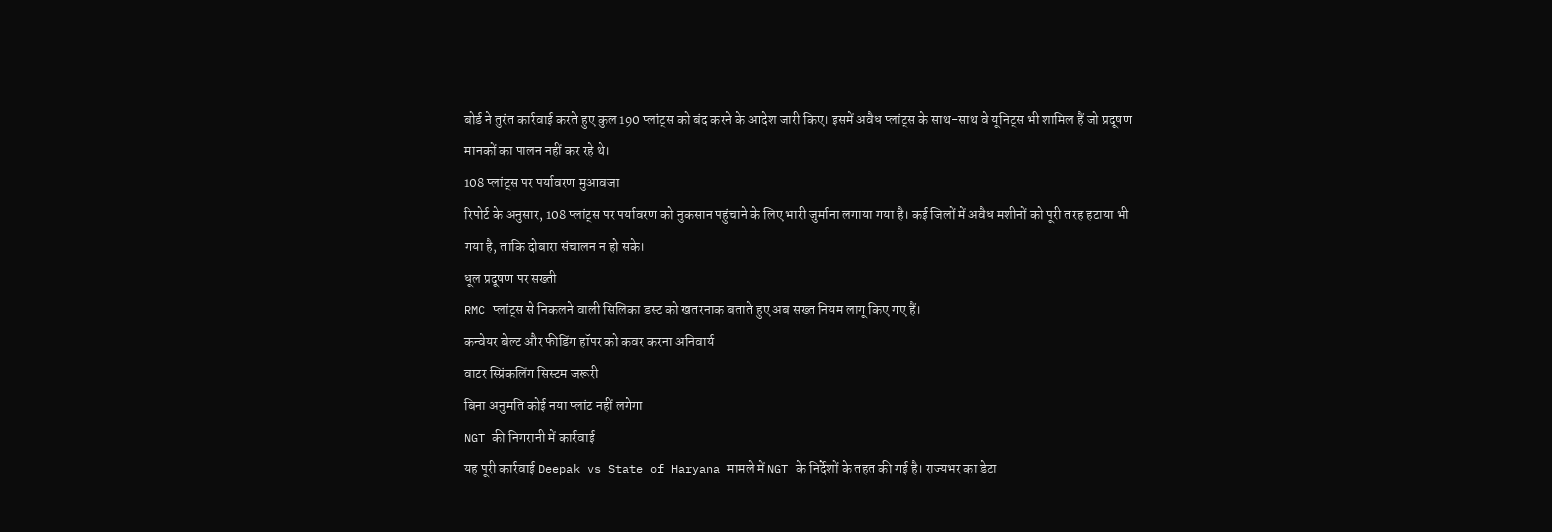बोर्ड ने तुरंत कार्रवाई करते हुए कुल 190 प्लांट्स को बंद करने के आदेश जारी किए। इसमें अवैध प्लांट्स के साथ-साथ वे यूनिट्स भी शामिल हैं जो प्रदूषण मानकों का पालन नहीं कर रहे थे।
108 प्लांट्स पर पर्यावरण मुआवजा
रिपोर्ट के अनुसार, 108 प्लांट्स पर पर्यावरण को नुकसान पहुंचाने के लिए भारी जुर्माना लगाया गया है। कई जिलों में अवैध मशीनों को पूरी तरह हटाया भी गया है, ताकि दोबारा संचालन न हो सके।
धूल प्रदूषण पर सख्ती
RMC प्लांट्स से निकलने वाली सिलिका डस्ट को खतरनाक बताते हुए अब सख्त नियम लागू किए गए हैं।
कन्वेयर बेल्ट और फीडिंग हॉपर को कवर करना अनिवार्य
वाटर स्प्रिंकलिंग सिस्टम जरूरी
बिना अनुमति कोई नया प्लांट नहीं लगेगा
NGT की निगरानी में कार्रवाई
यह पूरी कार्रवाई Deepak vs State of Haryana मामले में NGT के निर्देशों के तहत की गई है। राज्यभर का डेटा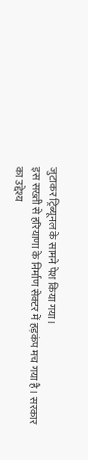जुटाकर ट्रिब्यूनल के सामने पेश किया गया।
इस सख्ती से हरियाणा के निर्माण सेक्टर में हड़कंप मच गया है। सरकार का उद्देश्य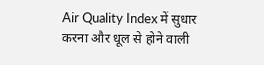Air Quality Index में सुधार करना और धूल से होने वाली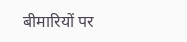बीमारियों पर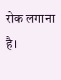रोक लगाना है।